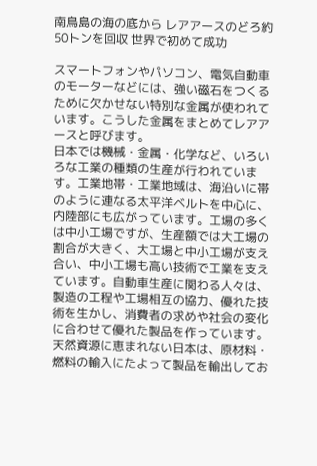南鳥島の海の底から レアアースのどろ約50トンを回収 世界で初めて成功

スマートフォンやパソコン、電気自動車のモーターなどには、強い磁石をつくるために欠かせない特別な金属が使われています。こうした金属をまとめてレアアースと呼びます。
日本では機械・金属・化学など、いろいろな工業の種類の生産が行われています。工業地帯・工業地域は、海沿いに帯のように連なる太平洋ベルトを中心に、内陸部にも広がっています。工場の多くは中小工場ですが、生産額では大工場の割合が大きく、大工場と中小工場が支え合い、中小工場も高い技術で工業を支えています。自動車生産に関わる人々は、製造の工程や工場相互の協力、優れた技術を生かし、消費者の求めや社会の変化に合わせて優れた製品を作っています。天然資源に恵まれない日本は、原材料・燃料の輸入にたよって製品を輸出してお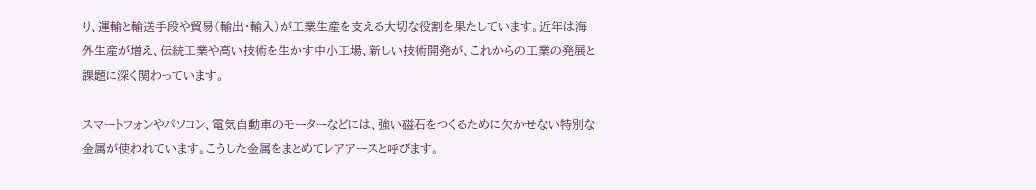り、運輸と輸送手段や貿易(輸出・輸入)が工業生産を支える大切な役割を果たしています。近年は海外生産が増え、伝統工業や高い技術を生かす中小工場、新しい技術開発が、これからの工業の発展と課題に深く関わっています。

スマートフォンやパソコン、電気自動車のモーターなどには、強い磁石をつくるために欠かせない特別な金属が使われています。こうした金属をまとめてレアアースと呼びます。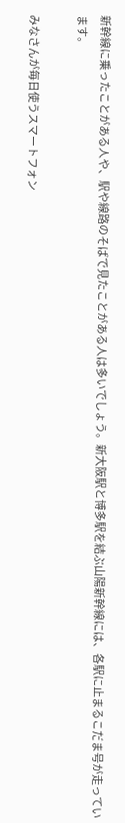新幹線に乗ったことがある人や、駅や線路のそばで見たことがある人は多いでしょう。新大阪駅と博多駅を結ぶ山陽新幹線には、各駅に止まるこだま号が走っています。

みなさんが毎日使うスマートフォン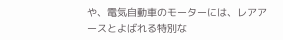や、電気自動車のモーターには、レアアースとよばれる特別な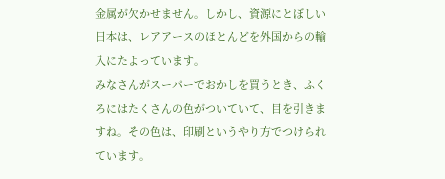金属が欠かせません。しかし、資源にとぼしい日本は、レアアースのほとんどを外国からの輸入にたよっています。
みなさんがスーパーでおかしを買うとき、ふくろにはたくさんの色がついていて、目を引きますね。その色は、印刷というやり方でつけられています。